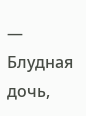— Блудная дочь,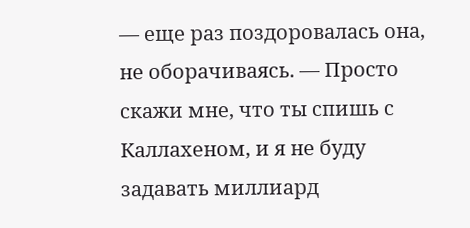— еще раз поздоровалась она, не оборачиваясь. — Просто скажи мне, что ты спишь с Каллахеном, и я не буду задавать миллиард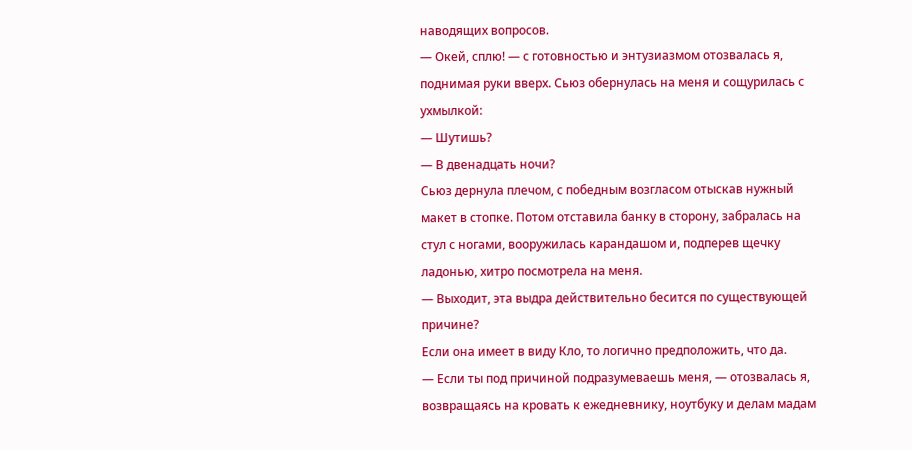наводящих вопросов.
— Окей, сплю! — с готовностью и энтузиазмом отозвалась я, поднимая руки вверх. Сьюз обернулась на меня и сощурилась с ухмылкой:
— Шутишь?
— В двенадцать ночи?
Сьюз дернула плечом, с победным возгласом отыскав нужный макет в стопке. Потом отставила банку в сторону, забралась на стул с ногами, вооружилась карандашом и, подперев щечку ладонью, хитро посмотрела на меня.
— Выходит, эта выдра действительно бесится по существующей причине?
Если она имеет в виду Кло, то логично предположить, что да.
— Если ты под причиной подразумеваешь меня, — отозвалась я, возвращаясь на кровать к ежедневнику, ноутбуку и делам мадам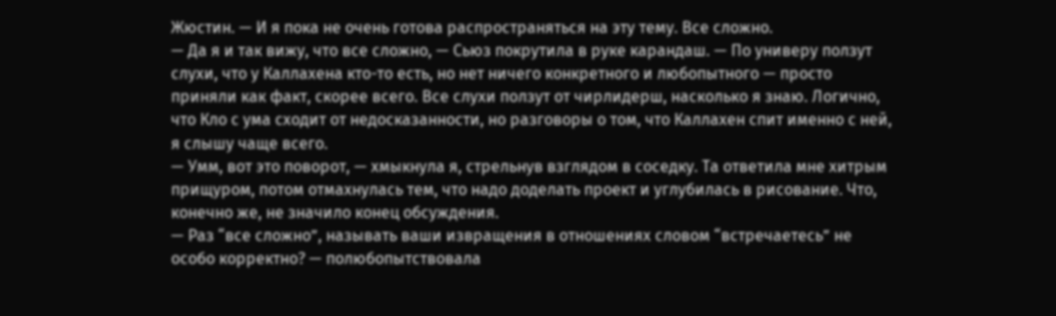Жюстин. — И я пока не очень готова распространяться на эту тему. Все сложно.
— Да я и так вижу, что все сложно, — Сьюз покрутила в руке карандаш. — По универу ползут слухи, что у Каллахена кто-то есть, но нет ничего конкретного и любопытного — просто приняли как факт, скорее всего. Все слухи ползут от чирлидерш, насколько я знаю. Логично, что Кло с ума сходит от недосказанности, но разговоры о том, что Каллахен спит именно с ней, я слышу чаще всего.
— Умм, вот это поворот, — хмыкнула я, стрельнув взглядом в соседку. Та ответила мне хитрым прищуром, потом отмахнулась тем, что надо доделать проект и углубилась в рисование. Что, конечно же, не значило конец обсуждения.
— Раз “все сложно”, называть ваши извращения в отношениях словом “встречаетесь” не особо корректно? — полюбопытствовала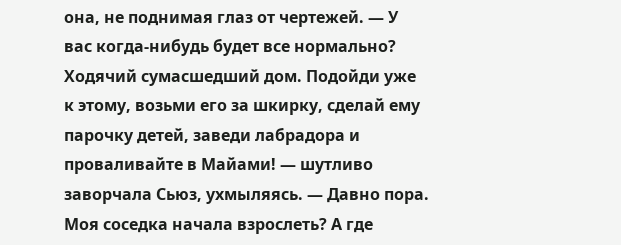она, не поднимая глаз от чертежей. — У вас когда-нибудь будет все нормально? Ходячий сумасшедший дом. Подойди уже к этому, возьми его за шкирку, сделай ему парочку детей, заведи лабрадора и проваливайте в Майами! — шутливо заворчала Сьюз, ухмыляясь. — Давно пора.
Моя соседка начала взрослеть? А где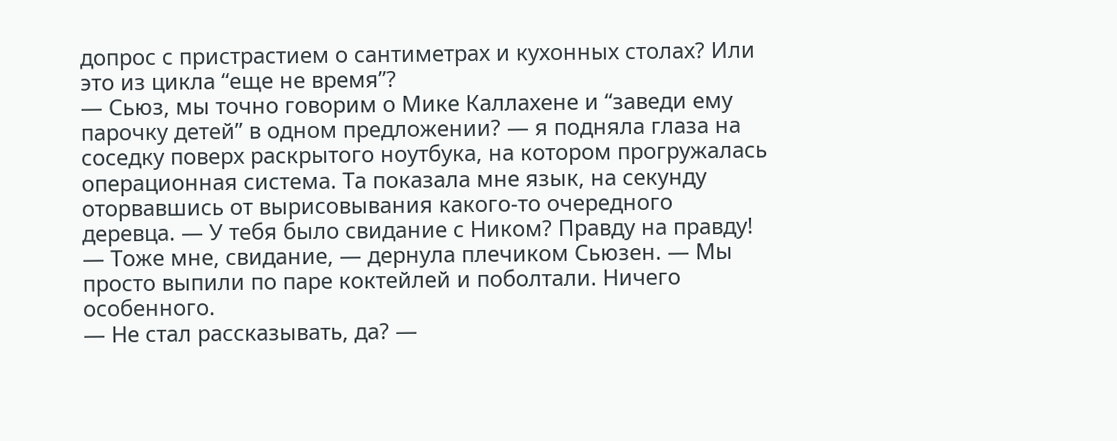допрос с пристрастием о сантиметрах и кухонных столах? Или это из цикла “еще не время”?
— Сьюз, мы точно говорим о Мике Каллахене и “заведи ему парочку детей” в одном предложении? — я подняла глаза на соседку поверх раскрытого ноутбука, на котором прогружалась операционная система. Та показала мне язык, на секунду оторвавшись от вырисовывания какого-то очередного деревца. — У тебя было свидание с Ником? Правду на правду!
— Тоже мне, свидание, — дернула плечиком Сьюзен. — Мы просто выпили по паре коктейлей и поболтали. Ничего особенного.
— Не стал рассказывать, да? —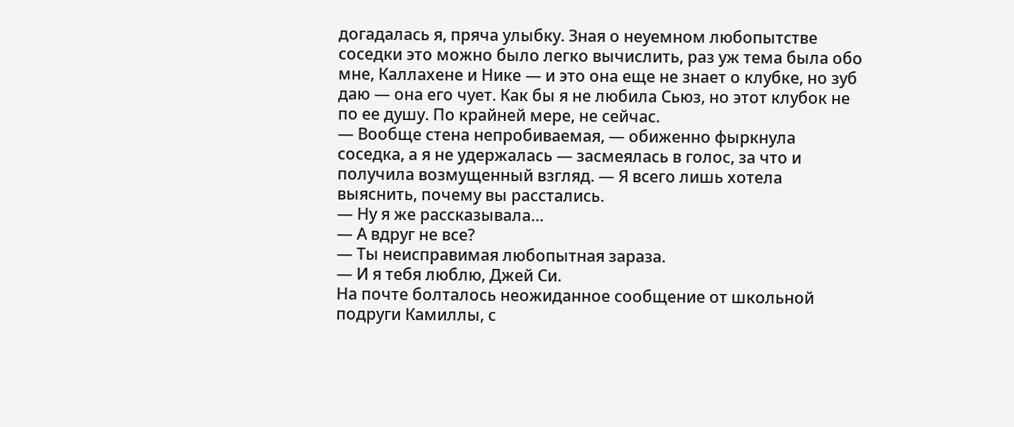догадалась я, пряча улыбку. Зная о неуемном любопытстве соседки это можно было легко вычислить, раз уж тема была обо мне, Каллахене и Нике — и это она еще не знает о клубке, но зуб даю — она его чует. Как бы я не любила Сьюз, но этот клубок не по ее душу. По крайней мере, не сейчас.
— Вообще стена непробиваемая, — обиженно фыркнула соседка, а я не удержалась — засмеялась в голос, за что и получила возмущенный взгляд. — Я всего лишь хотела выяснить, почему вы расстались.
— Ну я же рассказывала…
— А вдруг не все?
— Ты неисправимая любопытная зараза.
— И я тебя люблю, Джей Си.
На почте болталось неожиданное сообщение от школьной подруги Камиллы, с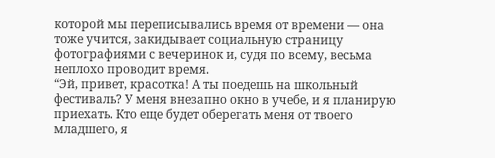которой мы переписывались время от времени — она тоже учится, закидывает социальную страницу фотографиями с вечеринок и, судя по всему, весьма неплохо проводит время.
“Эй, привет, красотка! А ты поедешь на школьный фестиваль? У меня внезапно окно в учебе, и я планирую приехать. Кто еще будет оберегать меня от твоего младшего, я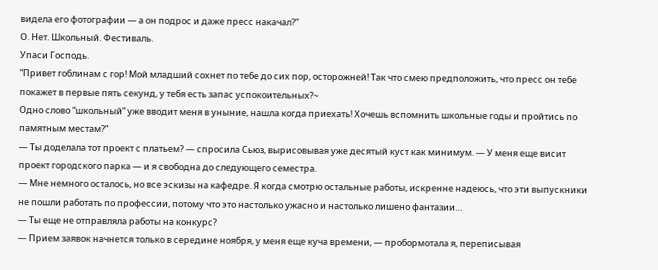видела его фотографии — а он подрос и даже пресс накачал?”
О. Нет. Школьный. Фестиваль.
Упаси Господь.
“Привет гоблинам с гор! Мой младший сохнет по тебе до сих пор, осторожней! Так что смею предположить, что пресс он тебе покажет в первые пять секунд, у тебя есть запас успокоительных?~
Одно слово “школьный” уже вводит меня в уныние, нашла когда приехать! Хочешь вспомнить школьные годы и пройтись по памятным местам?”
— Ты доделала тот проект с платьем? — спросила Сьюз, вырисовывая уже десятый куст как минимум. — У меня еще висит проект городского парка — и я свободна до следующего семестра.
— Мне немного осталось, но все эскизы на кафедре. Я когда смотрю остальные работы, искренне надеюсь, что эти выпускники не пошли работать по профессии, потому что это настолько ужасно и настолько лишено фантазии…
— Ты еще не отправляла работы на конкурс?
— Прием заявок начнется только в середине ноября, у меня еще куча времени, — пробормотала я, переписывая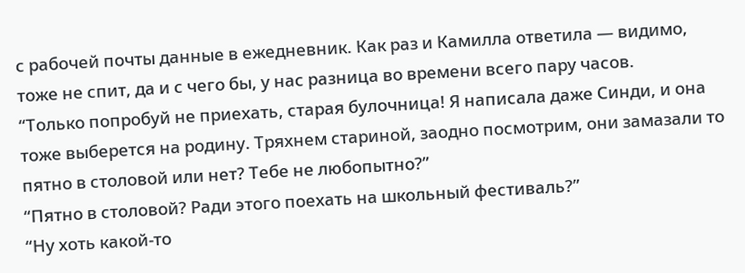с рабочей почты данные в ежедневник. Как раз и Камилла ответила — видимо, тоже не спит, да и с чего бы, у нас разница во времени всего пару часов.
“Только попробуй не приехать, старая булочница! Я написала даже Синди, и она тоже выберется на родину. Тряхнем стариной, заодно посмотрим, они замазали то пятно в столовой или нет? Тебе не любопытно?”
“Пятно в столовой? Ради этого поехать на школьный фестиваль?”
“Ну хоть какой-то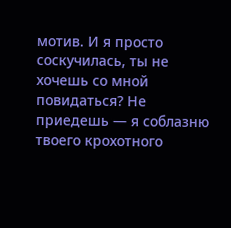мотив. И я просто соскучилась, ты не хочешь со мной повидаться? Не приедешь — я соблазню твоего крохотного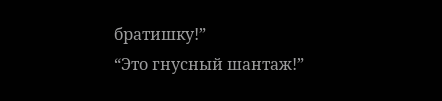братишку!”
“Это гнусный шантаж!”